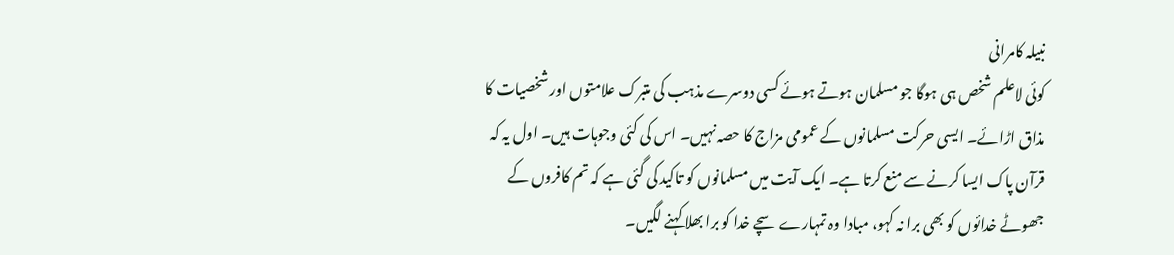نبیلہ کامرانی
کوئی لاعلم شخص ہی ہوگا جو مسلمان ہوتے ہوئے کسی دوسرے مذہب کی متبرک علامتوں اور شخصیات کا مذاق اڑائے۔ ایسی حرکت مسلمانوں کے عمومی مزاج کا حصہ نہیں۔ اس کی کئی وجوہات ہیں۔ اول یہ کہ قرآن پاک ایسا کرنے سے منع کرتا ہے۔ ایک آیت میں مسلمانوں کو تاکید کی گئی ہے کہ تم کافروں کے جھوٹے خدائوں کو بھی برا نہ کہو، مبادا وہ تمہارے سچے خدا کو برا بھلا کہنے لگیں۔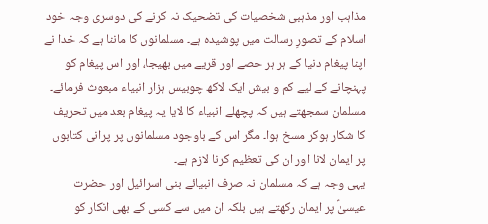مذاہب اور مذہبی شخصیات کی تضحیک نہ کرنے کی دوسری وجہ خود اسلام کے تصورِ رسالت میں پوشیدہ ہے۔ مسلمانوں کا ماننا ہے کہ خدا نے اپنا پیغام دنیا کے ہر ہر حصے اور قریے میں بھیجا، اور اس پیغام کو پہنچانے کے لیے کم و بیش ایک لاکھ چوبیس ہزار انبیاء مبعوث فرمائے۔ مسلمان سمجھتے ہیں کہ پچھلے انبیاء کا لایا یہ پیغام بعد میں تحریف کا شکار ہوکر مسخ ہوا۔ مگر اس کے باوجود مسلمانوں پر پرانی کتابوں پر ایمان لانا اور ان کی تعظیم کرنا لازم ہے۔
یہی وجہ ہے کہ مسلمان نہ صرف انبیائے بنی اسرائیل اور حضرت عیسیٰؑ پر ایمان رکھتے ہیں بلکہ ان میں سے کسی کے بھی انکار کو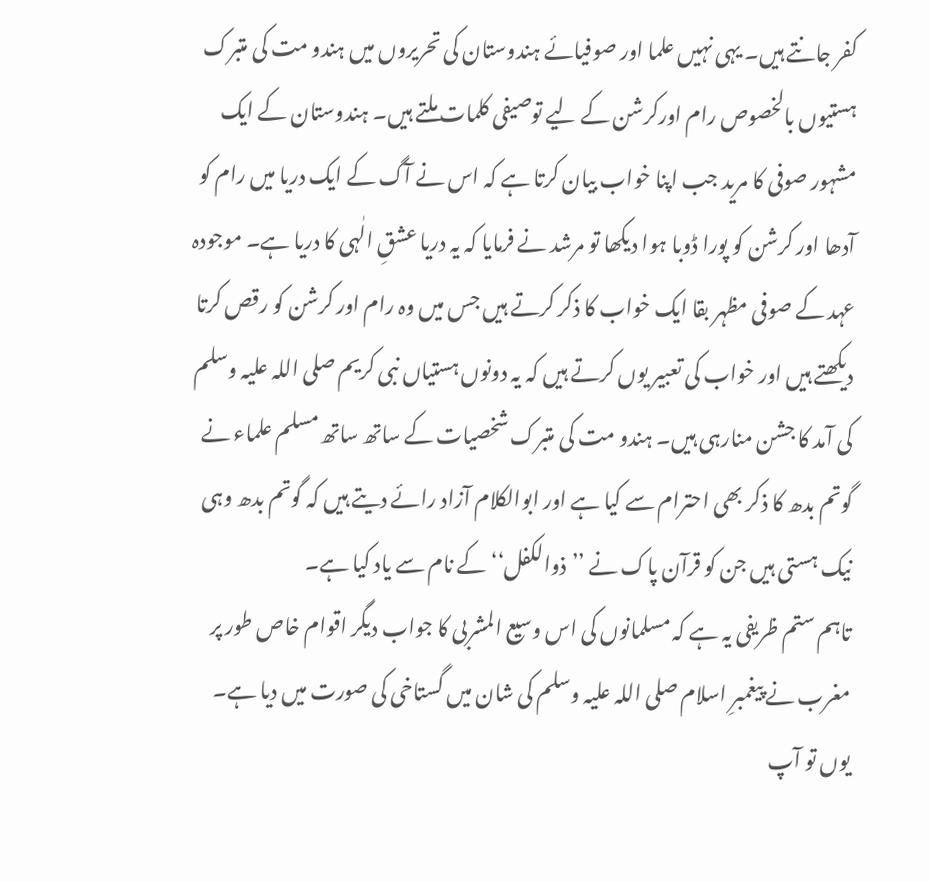کفر جانتے ہیں۔ یہی نہیں علما اور صوفیائے ہندوستان کی تحریروں میں ہندو مت کی متبرک ہستیوں بالخصوص رام اورکرشن کے لیے توصیفی کلمات ملتے ہیں۔ ہندوستان کے ایک مشہور صوفی کا مرید جب اپنا خواب بیان کرتا ہے کہ اس نے آگ کے ایک دریا میں رام کو آدھا اور کرشن کو پورا ڈوبا ہوا دیکھا تو مرشد نے فرمایا کہ یہ دریا عشقِ الٰہی کا دریا ہے۔ موجودہ عہد کے صوفی مظہر بقا ایک خواب کا ذکر کرتے ہیں جس میں وہ رام اور کرشن کو رقص کرتا دیکھتے ہیں اور خواب کی تعبیر یوں کرتے ہیں کہ یہ دونوں ہستیاں نبی کریم صلی اللہ علیہ وسلم کی آمد کا جشن منارہی ہیں۔ ہندو مت کی متبرک شخصیات کے ساتھ ساتھ مسلم علماء نے گوتم بدھ کا ذکر بھی احترام سے کیا ہے اور ابوالکلام آزاد رائے دیتے ہیں کہ گوتم بدھ وہی نیک ہستی ہیں جن کو قرآن پاک نے ’’ذوالکفل‘‘ کے نام سے یاد کیا ہے۔
تاہم ستم ظریفی یہ ہے کہ مسلمانوں کی اس وسیع المشربی کا جواب دیگر اقوام خاص طور پر مغرب نے پیغمبرِ اسلام صلی اللہ علیہ وسلم کی شان میں گستاخی کی صورت میں دیا ہے۔ یوں تو آپ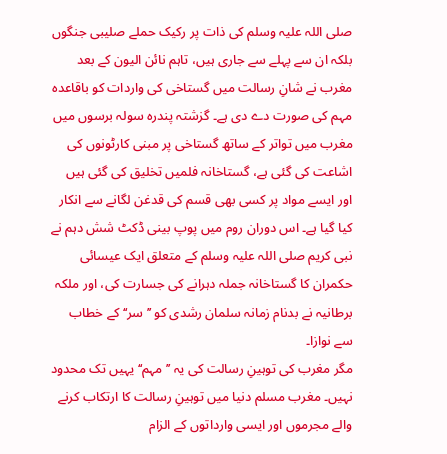صلی اللہ علیہ وسلم کی ذات پر رکیک حملے صلیبی جنگوں بلکہ ان سے پہلے سے جاری ہیں، تاہم نائن الیون کے بعد مغرب نے شانِ رسالت میں گستاخی کی واردات کو باقاعدہ مہم کی صورت دے دی ہے۔ گزشتہ پندرہ سولہ برسوں میں مغرب میں تواتر کے ساتھ گستاخی پر مبنی کارٹونوں کی اشاعت کی گئی ہے، گستاخانہ فلمیں تخلیق کی گئی ہیں اور ایسے مواد پر کسی بھی قسم کی قدغن لگانے سے انکار کیا گیا ہے۔ اس دوران روم میں پوپ بینی ڈکٹ شش دہم نے نبی کریم صلی اللہ علیہ وسلم کے متعلق ایک عیسائی حکمران کا گستاخانہ جملہ دہرانے کی جسارت کی، اور ملکہ برطانیہ نے بدنام زمانہ سلمان رشدی کو ’’سر‘‘ کے خطاب سے نوازا۔
مگر مغرب کی توہینِ رسالت کی یہ ’’مہم‘‘ یہیں تک محدود نہیں۔ مغرب مسلم دنیا میں توہینِ رسالت کا ارتکاب کرنے والے مجرموں اور ایسی وارداتوں کے الزام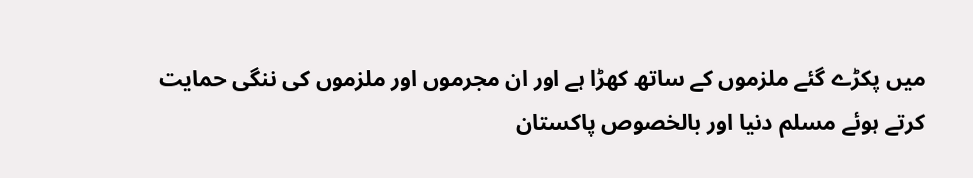میں پکڑے گئے ملزموں کے ساتھ کھڑا ہے اور ان مجرموں اور ملزموں کی ننگی حمایت کرتے ہوئے مسلم دنیا اور بالخصوص پاکستان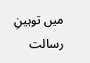میں توہینِ رسالت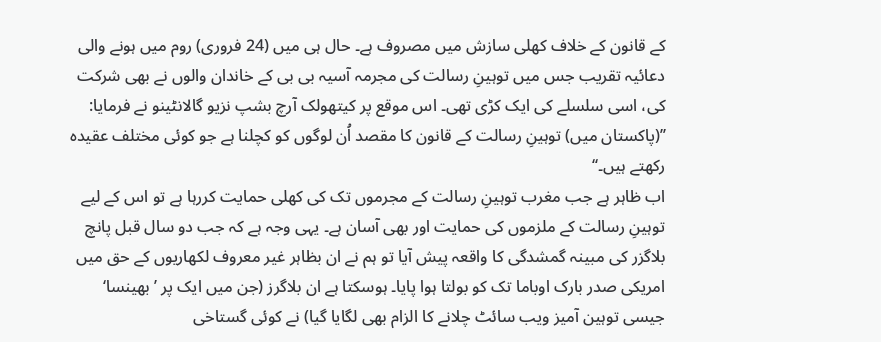کے قانون کے خلاف کھلی سازش میں مصروف ہے۔ حال ہی میں (24 فروری) روم میں ہونے والی دعائیہ تقریب جس میں توہینِ رسالت کی مجرمہ آسیہ بی بی کے خاندان والوں نے بھی شرکت کی، اسی سلسلے کی ایک کڑی تھی۔ اس موقع پر کیتھولک آرچ بشپ نزیو گالانٹینو نے فرمایا: ’’(پاکستان میں) توہینِ رسالت کے قانون کا مقصد اُن لوگوں کو کچلنا ہے جو کوئی مختلف عقیدہ رکھتے ہیں۔‘‘
اب ظاہر ہے جب مغرب توہینِ رسالت کے مجرموں تک کی کھلی حمایت کررہا ہے تو اس کے لیے توہینِ رسالت کے ملزموں کی حمایت اور بھی آسان ہے۔ یہی وجہ ہے کہ جب دو سال قبل پانچ بلاگزر کی مبینہ گمشدگی کا واقعہ پیش آیا تو ہم نے ان بظاہر غیر معروف لکھاریوں کے حق میں امریکی صدر بارک اوباما تک کو بولتا ہوا پایا۔ ہوسکتا ہے ان بلاگرز (جن میں ایک پر ’بھینسا‘ جیسی توہین آمیز ویب سائٹ چلانے کا الزام بھی لگایا گیا) نے کوئی گستاخی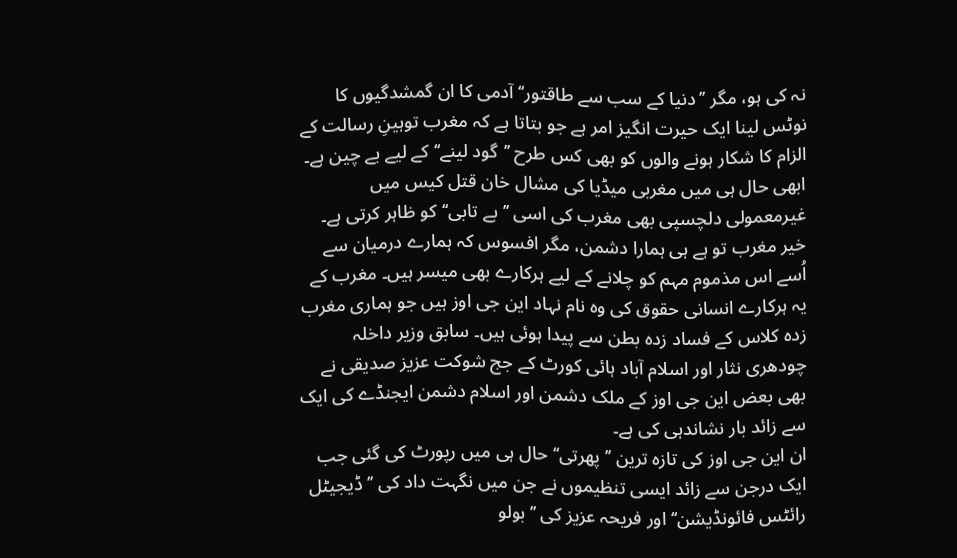نہ کی ہو، مگر ’’دنیا کے سب سے طاقتور‘‘ آدمی کا ان گمشدگیوں کا نوٹس لینا ایک حیرت انگیز امر ہے جو بتاتا ہے کہ مغرب توہینِ رسالت کے الزام کا شکار ہونے والوں کو بھی کس طرح ’’گود لینے‘‘ کے لیے بے چین ہے۔
ابھی حال ہی میں مغربی میڈیا کی مشال خان قتل کیس میں غیرمعمولی دلچسپی بھی مغرب کی اسی ’’بے تابی‘‘کو ظاہر کرتی ہے۔
خیر مغرب تو ہے ہی ہمارا دشمن، مگر افسوس کہ ہمارے درمیان سے اُسے اس مذموم مہم کو چلانے کے لیے ہرکارے بھی میسر ہیں۔ مغرب کے یہ ہرکارے انسانی حقوق کی وہ نام نہاد این جی اوز ہیں جو ہماری مغرب زدہ کلاس کے فساد زدہ بطن سے پیدا ہوئی ہیں۔ سابق وزیر داخلہ چودھری نثار اور اسلام آباد ہائی کورٹ کے جج شوکت عزیز صدیقی نے بھی بعض این جی اوز کے ملک دشمن اور اسلام دشمن ایجنڈے کی ایک سے زائد بار نشاندہی کی ہے۔
ان این جی اوز کی تازہ ترین ’’پھرتی‘‘ حال ہی میں رپورٹ کی گئی جب ایک درجن سے زائد ایسی تنظیموں نے جن میں نگہت داد کی ’’ڈیجیٹل رائٹس فائونڈیشن‘‘ اور فریحہ عزیز کی ’’بولو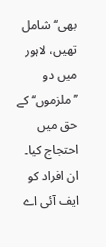بھی‘‘ شامل تھیں، لاہور میں دو ’’ملزموں‘‘ کے حق میں احتجاج کیا۔ ان افراد کو ایف آئی اے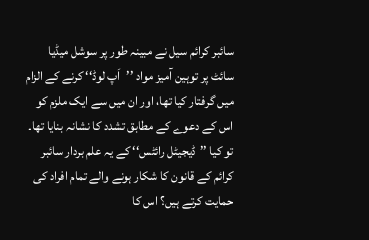سائبر کرائم سیل نے مبینہ طور پر سوشل میڈیا سائٹ پر توہین آمیز مواد ’’اَپ لوڈ‘‘ کرنے کے الزام میں گرفتار کیا تھا، اور ان میں سے ایک ملزم کو اس کے دعوے کے مطابق تشدد کا نشانہ بنایا تھا۔
تو کیا ’’ڈیجیٹل رائٹس‘‘ کے یہ علم بردار سائبر کرائم کے قانون کا شکار ہونے والے تمام افراد کی حمایت کرتے ہیں؟ اس کا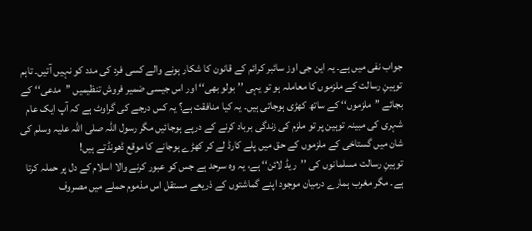جواب نفی میں ہے۔ یہ این جی اوز سائبر کرائم کے قانون کا شکار ہونے والے کسی فرد کی مدد کو نہیں آتیں۔ تاہم توہینِ رسالت کے ملزموں کا معاملہ ہو تو یہی ’’بولو بھی‘‘ اور اس جیسی ضمیر فروش تنظیمیں ’’مدعی‘‘ کے بجائے ’’ملزموں‘‘ کے ساتھ کھڑی ہوجاتی ہیں۔ یہ کیا منافقت ہے؟ یہ کس درجے کی گراوٹ ہے کہ آپ ایک عام شہری کی مبینہ توہین پر تو ملزم کی زندگی برباد کرنے کے درپے ہوجائیں مگر رسول اللہ صلی اللہ علیہ وسلم کی شان میں گستاخی کے ملزموں کے حق میں پلے کارڈ لے کر کھڑے ہوجانے کا موقع ڈھونڈتے ہیں!
توہینِ رسالت مسلمانوں کی ’’ریڈ لائن‘‘ ہے، یہ وہ سرحد ہے جس کو عبور کرنے والا اسلام کے دل پر حملہ کرتا ہے۔ مگر مغرب ہمارے درمیان موجود اپنے گماشتوں کے ذریعے مستقل اس مذموم حملے میں مصروف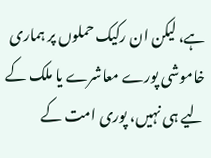ہے، لیکن ان رکیک حملوں پر ہماری خاموشی پورے معاشرے یا ملک کے لیے ہی نہیں، پوری امت کے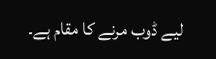لیے ڈوب مرنے کا مقام ہے۔